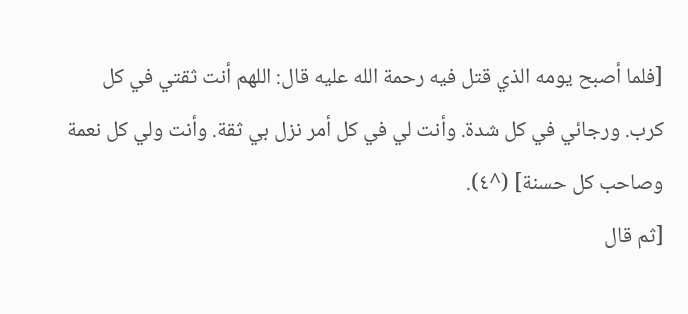[فلما أصبح يومه الذي قتل فيه رحمة الله عليه قال: اللهم أنت ثقتي في كل كرب. ورجائي في كل شدة. وأنت لي في كل أمر نزل بي ثقة. وأنت ولي كل نعمة وصاحب كل حسنة] (^٤).
[ثم قال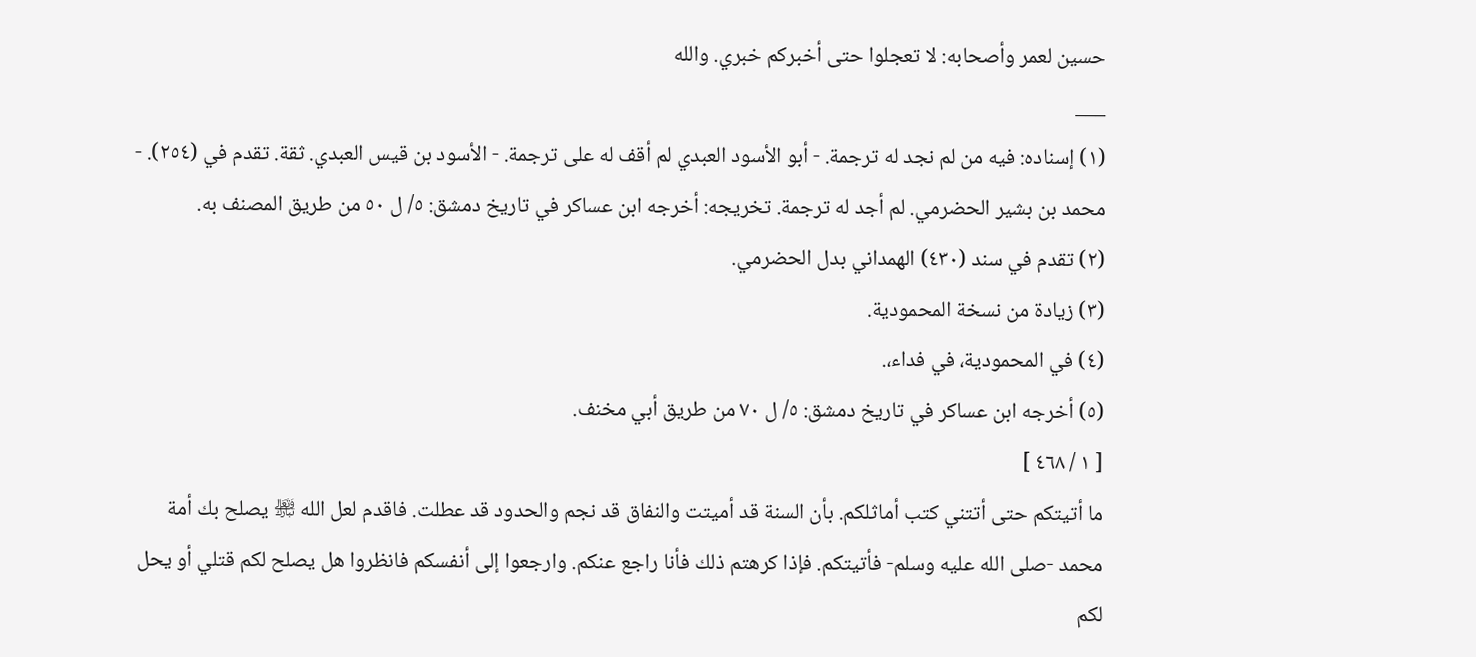حسين لعمر وأصحابه: لا تعجلوا حتى أخبركم خبري. والله
___
(١) إسناده: فيه من لم نجد له ترجمة. - أبو الأسود العبدي لم أقف له على ترجمة. - الأسود بن قيس العبدي. ثقة. تقدم في (٢٥٤). - محمد بن بشير الحضرمي. لم أجد له ترجمة. تخريجه: أخرجه ابن عساكر في تاريخ دمشق: ٥/ ل ٥٠ من طريق المصنف به.
(٢) تقدم في سند (٤٣٠) الهمداني بدل الحضرمي.
(٣) زيادة من نسخة المحمودية.
(٤) في المحمودية، في فداء،.
(٥) أخرجه ابن عساكر في تاريخ دمشق: ٥/ ل ٧٠ من طريق أبي مخنف.
[ ١ / ٤٦٨ ]
ما أتيتكم حتى أتتني كتب أماثلكم. بأن السنة قد أميتت والنفاق قد نجم والحدود قد عطلت. فاقدم لعل الله ﵎ يصلح بك أمة محمد -صلى الله عليه وسلم- فأتيتكم. فإذا كرهتم ذلك فأنا راجع عنكم. وارجعوا إلى أنفسكم فانظروا هل يصلح لكم قتلي أو يحل لكم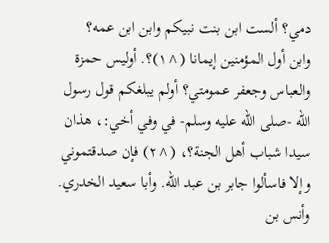دمي؟ ألست ابن بنت نبيكم وابن ابن عمه؟
وابن أول المؤمنين إيمانا (^١)؟. أوليس حمزة والعباس وجعفر عمومتي؟ أولم يبلغكم قول رسول الله -صلى الله عليه وسلم- في وفي أخي:، هذان سيدا شباب أهل الجنة؟، (^٢) فإن صدقتموني وإلا فاسألوا جابر بن عبد الله. وأبا سعيد الخدري. وأنس بن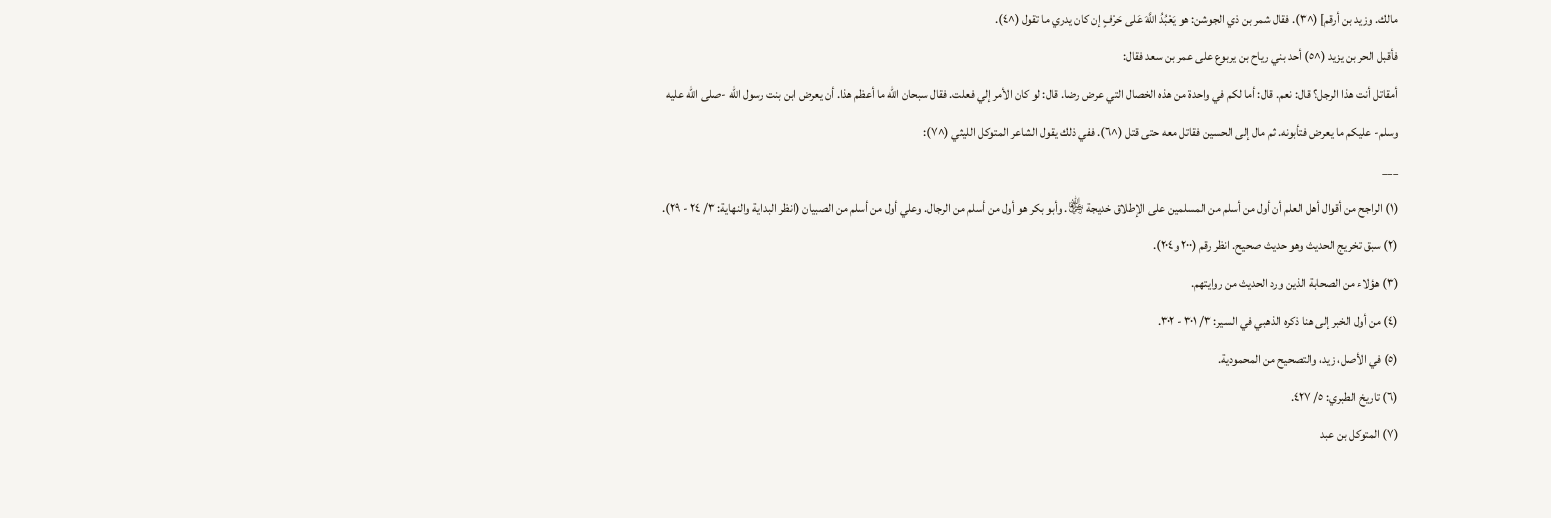مالك. وزيد بن أرقم] (^٣). فقال شمر بن ذي الجوشن: هو يَعْبُدُ اللَّهَ عَلى حَرْفٍ إن كان يدري ما تقول (^٤).
فأقبل الحر بن يزيد (^٥) أحد بني رياح بن يربوع على عمر بن سعد فقال:
أمقاتل أنت هذا الرجل؟ قال: نعم. قال: أما لكم في واحدة من هذه الخصال التي عرض رضا. قال: لو كان الأمر إلي فعلت. فقال سبحان الله ما أعظم هذا. أن يعرض ابن بنت رسول الله -صلى الله عليه وسلم- عليكم ما يعرض فتأبونه. ثم مال إلى الحسين فقاتل معه حتى قتل (^٦). ففي ذلك يقول الشاعر المتوكل الليثي (^٧):
___
(١) الراجح من أقوال أهل العلم أن أول من أسلم من المسلمين على الإطلاق خديجة ﵂. وأبو بكر هو أول من أسلم من الرجال. وعلي أول من أسلم من الصبيان (انظر البداية والنهاية: ٣/ ٢٤ - ٢٩).
(٢) سبق تخريج الحديث وهو حديث صحيح. انظر رقم (٢٠٠ و٢٠٤).
(٣) هؤلاء من الصحابة الذين ورد الحديث من روايتهم.
(٤) من أول الخبر إلى هنا ذكره الذهبي في السير: ٣/ ٣٠١ - ٣٠٢.
(٥) في الأصل، زيد، والتصحيح من المحمودية.
(٦) تاريخ الطبري: ٥/ ٤٢٧.
(٧) المتوكل بن عبد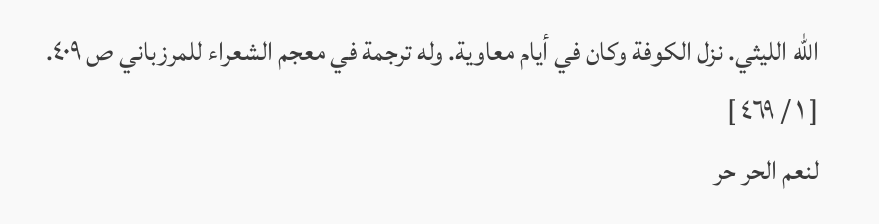الله الليثي. نزل الكوفة وكان في أيام معاوية. وله ترجمة في معجم الشعراء للمرزباني ص ٤٠٩.
[ ١ / ٤٦٩ ]
لنعم الحر حر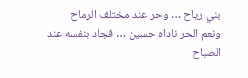بني رياح … وحر عند مختلف الرماح
ونعم الحر ناداه حسين … فجاد بنفسه عند الصباح